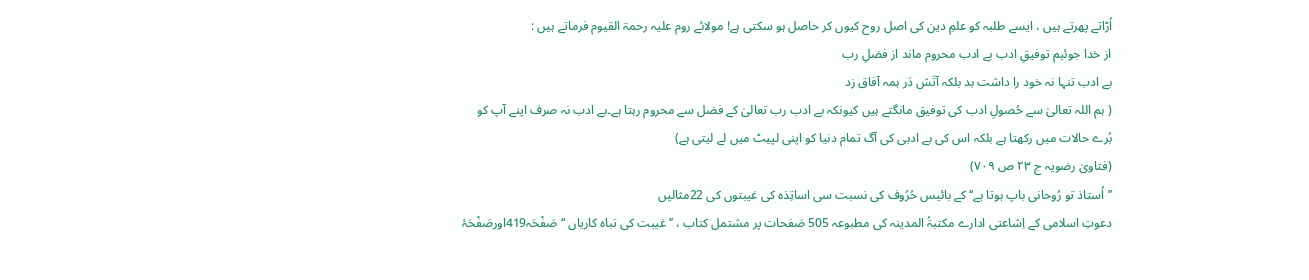اُڑاتے پھرتے ہیں ، ایسے طلبہ کو علمِ دین کی اصل روح کیوں کر حاصل ہو سکتی ہے! مولائے روم علیہ رحمۃ القیوم فرماتے ہیں :
از خدا جوئیم توفیقِ ادب بے ادب محروم ماند از فضلِ رب
بے ادب تنہا نہ خود را داشت بد بلکہ آتَش دَر ہمہ آفاق زد
( ہم اللہ تعالیٰ سے حُصولِ ادب کی توفیق مانگتے ہیں کیونکہ بے ادب رب تعالیٰ کے فضل سے محروم رہتا ہے۔بے ادب نہ صرف اپنے آپ کو بُرے حالات میں رکھتا ہے بلکہ اس کی بے ادبی کی آگ تمام دنیا کو اپنی لپیٹ میں لے لیتی ہے)
(فتاویٰ رضویہ ج ۲۳ ص ۷۰۹)
’’ اُستاذ تو رُوحانی باپ ہوتا ہے‘‘ کے بائیس حُرُوف کی نسبت سی اساتِذہ کی غیبتوں کی 22مثالیں
دعوتِ اسلامی کے اِشاعتی ادارے مکتبۃُ المدینہ کی مطبوعہ 505 صَفحات پر مشتمل کتاب ، ’’ غیبت کی تباہ کاریاں ‘‘صَفْحَہ419اورصَفْحَۂ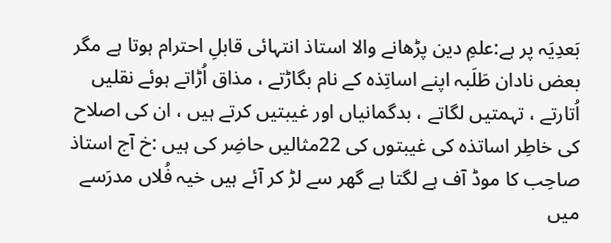بَعدِیَہ پر ہے:علمِ دین پڑھانے والا استاذ انتہائی قابلِ احترام ہوتا ہے مگر بعض نادان طَلَبہ اپنے اساتِذہ کے نام بگاڑتے ، مذاق اُڑاتے ہوئے نقلیں اُتارتے ، تہمتیں لگاتے ، بدگمانیاں اور غیبتیں کرتے ہیں ، ان کی اصلاح کی خاطِر اساتذہ کی غیبتوں کی 22مثالیں حاضِر کی ہیں :خ آج استاذ صاحِب کا موڈ آف ہے لگتا ہے گھر سے لڑ کر آئے ہیں خیہ فُلاں مدرَسے میں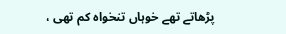پڑھاتے تھے خوہاں تنخواہ کم تھی ،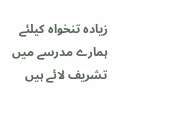زیادہ تنخواہ کیلئے ہمارے مدرسے میں تشریف لائے ہیں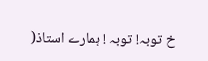خ توبہ! توبہ ! ہمارے استاذ(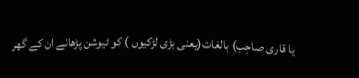یا قاری صاحِب) بالغات(یعنی بڑی لڑکیوں ) کو ٹیوشن پڑھانے ان کے گھر